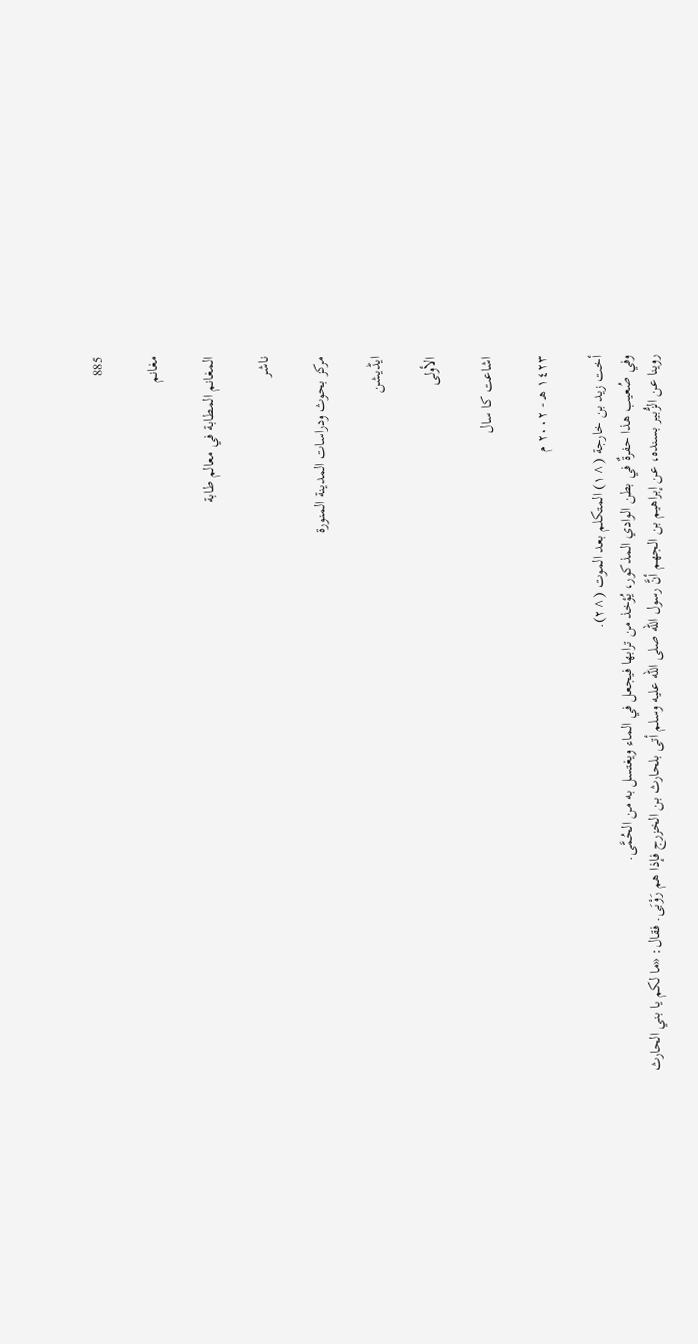885

مغانم

المغانم المطابة في معالم طابة

ناشر

مركز بحوث ودراسات المدينة المنورة

ایڈیشن

الأولى

اشاعت کا سال

١٤٢٣ هـ - ٢٠٠٢ م

أخت زيد بن خارجة (^١) المتكلم بعد الموت (^٢).
وفي صُعيب هذا حفرةٌ في بطن الوادي المذكور، يُؤخذ من ترابها فيجعل في الماء ويغتسل به من الحُمَّى.
روينا عن الزُّبير بسنده، عن إبراهيم بن الجهم أنَّ رسول الله صلى الله عليه وسلم أتى بلحارث بن الخزرج فإذا هم رَوْبَى. فقال: «ما لكم يا بني الحارث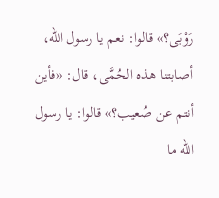رَوْبَى؟» قالوا: نعم يا رسول الله، أصابتنا هذه الحُمَّى، قال: «فأين أنتم عن صُعيب؟» قالوا: يا رسول الله ما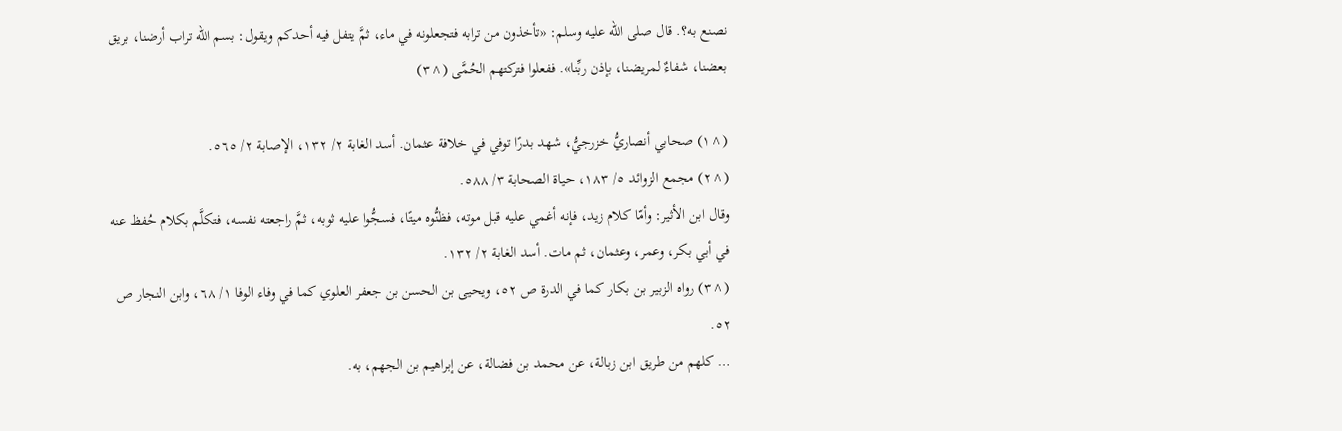نصنع به؟. قال صلى الله عليه وسلم: «تأخذون من ترابه فتجعلونه في ماء، ثمَّ يتفل فيه أحدكم ويقول: بسم الله تراب أرضنا، بريق بعضنا، شفاءٌ لمريضنا، بإذن ربِّنا». ففعلوا فتركتهم الحُمَّى (^٣)

(^١) صحابي أنصاريُّ خزرجيُّ، شهد بدرًا توفي في خلافة عثمان. أسد الغابة ٢/ ١٣٢، الإصابة ٢/ ٥٦٥.
(^٢) مجمع الزوائد ٥/ ١٨٣، حياة الصحابة ٣/ ٥٨٨.
وقال ابن الأثير: وأمّا كلام زيد، فإنه أغمي عليه قبل موته، فظنُّوه ميتًا، فسجُّوا عليه ثوبه، ثمَّ راجعته نفسه، فتكلَّم بكلام حُفظ عنه في أبي بكر، وعمر، وعثمان، ثم مات. أسد الغابة ٢/ ١٣٢.
(^٣) رواه الزبير بن بكار كما في الدرة ص ٥٢، ويحيى بن الحسن بن جعفر العلوي كما في وفاء الوفا ١/ ٦٨، وابن النجار ص ٥٢.
… كلهم من طريق ابن زبالة، عن محمد بن فضالة، عن إبراهيم بن الجهم، به.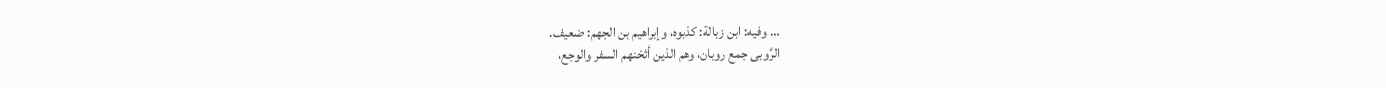… وفيه: ابن زبالة: كذبوه، وإبراهيم بن الجهم: ضعيف.
الرَّوبى جمع روبان، وهم الذين أثخنهم السفر والوجع،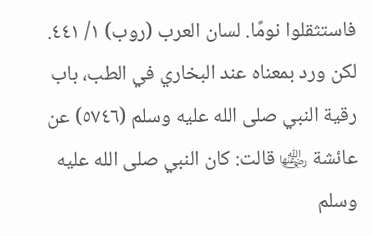فاستثقلوا نومًا. لسان العرب (روب) ١/ ٤٤١.
لكن ورد بمعناه عند البخاري في الطب، باب رقية النبي صلى الله عليه وسلم (٥٧٤٦) عن عائشة ﵂ قالت: كان النبي صلى الله عليه وسلم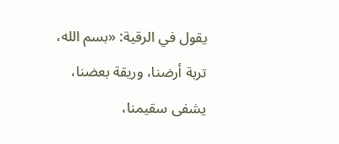يقول في الرقية: «بسم الله، تربة أرضنا، وريقة بعضنا، يشفى سقيمنا،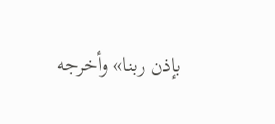بإذن ربنا» وأخرجه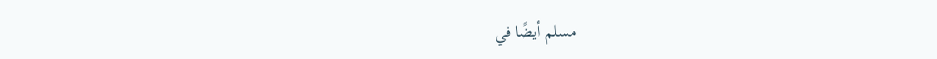مسلم أيضًا في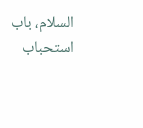السلام، باب استحباب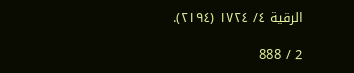الرقية ٤/ ١٧٢٤ (٢١٩٤).

2 / 888